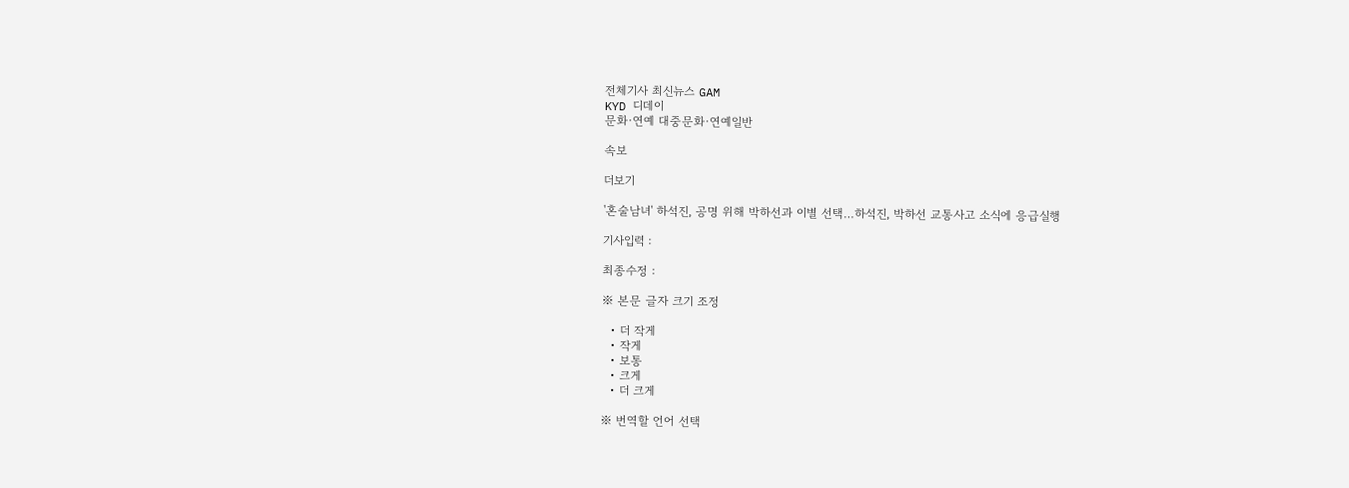전체기사 최신뉴스 GAM
KYD 디데이
문화·연예 대중문화·연예일반

속보

더보기

'혼술남녀' 하석진, 공명 위해 박하선과 이별 선택…하석진, 박하선 교통사고 소식에 응급실행

기사입력 :

최종수정 :

※ 본문 글자 크기 조정

  • 더 작게
  • 작게
  • 보통
  • 크게
  • 더 크게

※ 번역할 언어 선택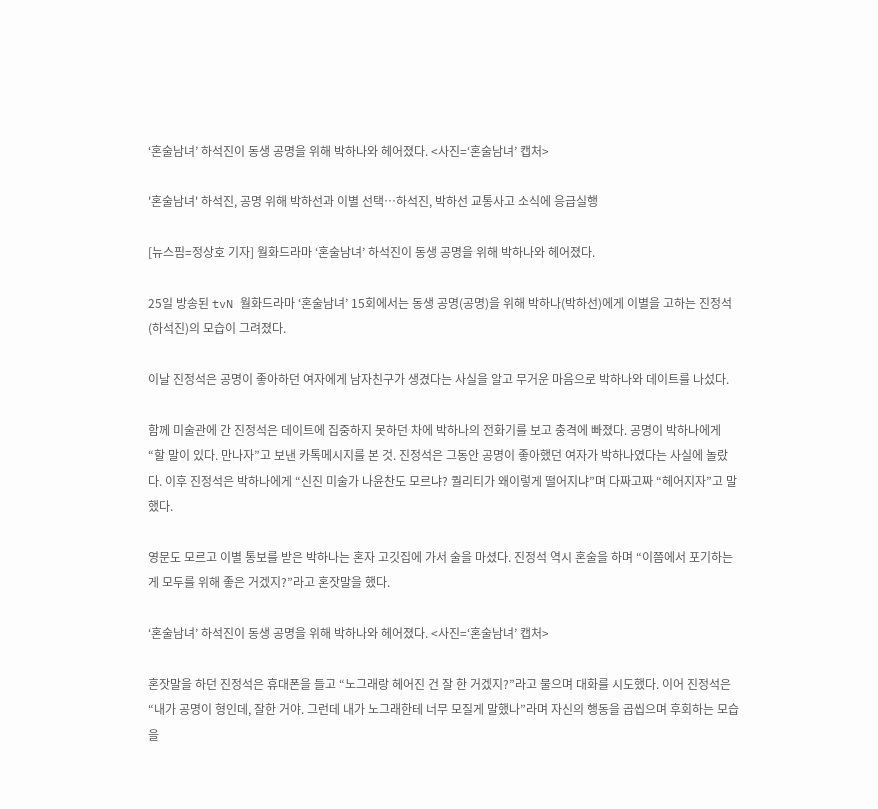‘혼술남녀’ 하석진이 동생 공명을 위해 박하나와 헤어졌다. <사진=‘혼술남녀’ 캡처>

'혼술남녀' 하석진, 공명 위해 박하선과 이별 선택…하석진, 박하선 교통사고 소식에 응급실행

[뉴스핌=정상호 기자] 월화드라마 ‘혼술남녀’ 하석진이 동생 공명을 위해 박하나와 헤어졌다.

25일 방송된 tvN 월화드라마 ‘혼술남녀’ 15회에서는 동생 공명(공명)을 위해 박하나(박하선)에게 이별을 고하는 진정석(하석진)의 모습이 그려졌다.

이날 진정석은 공명이 좋아하던 여자에게 남자친구가 생겼다는 사실을 알고 무거운 마음으로 박하나와 데이트를 나섰다.

함께 미술관에 간 진정석은 데이트에 집중하지 못하던 차에 박하나의 전화기를 보고 충격에 빠졌다. 공명이 박하나에게 “할 말이 있다. 만나자”고 보낸 카톡메시지를 본 것. 진정석은 그동안 공명이 좋아했던 여자가 박하나였다는 사실에 놀랐다. 이후 진정석은 박하나에게 “신진 미술가 나윤찬도 모르냐? 퀄리티가 왜이렇게 떨어지냐”며 다짜고짜 “헤어지자”고 말했다.

영문도 모르고 이별 통보를 받은 박하나는 혼자 고깃집에 가서 술을 마셨다. 진정석 역시 혼술을 하며 “이쯤에서 포기하는 게 모두를 위해 좋은 거겠지?”라고 혼잣말을 했다.

‘혼술남녀’ 하석진이 동생 공명을 위해 박하나와 헤어졌다. <사진=‘혼술남녀’ 캡처>

혼잣말을 하던 진정석은 휴대폰을 들고 “노그래랑 헤어진 건 잘 한 거겠지?”라고 물으며 대화를 시도했다. 이어 진정석은 “내가 공명이 형인데, 잘한 거야. 그런데 내가 노그래한테 너무 모질게 말했나”라며 자신의 행동을 곱씹으며 후회하는 모습을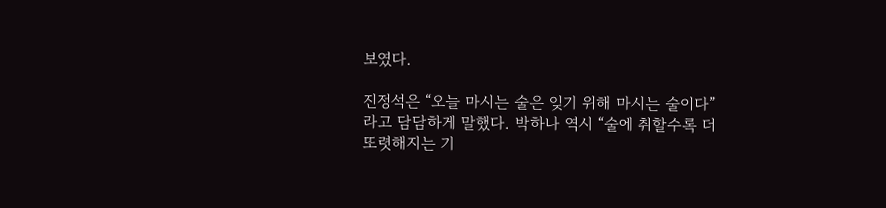보였다.

진정석은 “오늘 마시는 술은 잊기 위해 마시는 술이다”라고 담담하게 말했다. 박하나 역시 “술에 취할수록 더 또렷해지는 기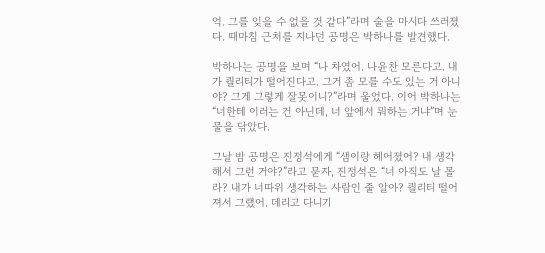억. 그를 잊을 수 없을 것 같다”라며 술을 마시다 쓰러졌다. 때마침 근처를 지나던 공명은 박하나를 발견했다.

박하나는 공명을 보며 “나 차였어. 나윤찬 모른다고. 내가 퀄리티가 떨어진다고. 그거 좀 모를 수도 있는 거 아니야? 그게 그렇게 잘못이니?”라며 울었다. 이어 박하나는 “너한테 이러는 건 아닌데, 너 앞에서 뭐하는 거냐”며 눈물을 닦았다.

그날 밤 공명은 진정석에게 “샘이랑 헤어졌어? 내 생각해서 그런 거야?”라고 묻자, 진정석은 “너 아직도 날 몰라? 내가 너따위 생각하는 사람인 줄 알아? 퀄리티 떨어져서 그랬어. 데리고 다니기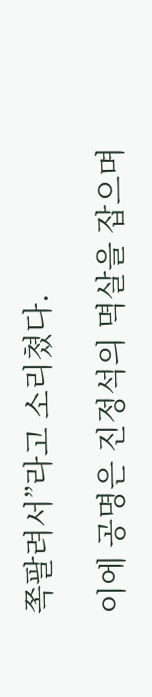쪽팔려서”라고 소리쳤다.

이에 공명은 진정석의 멱살을 잡으며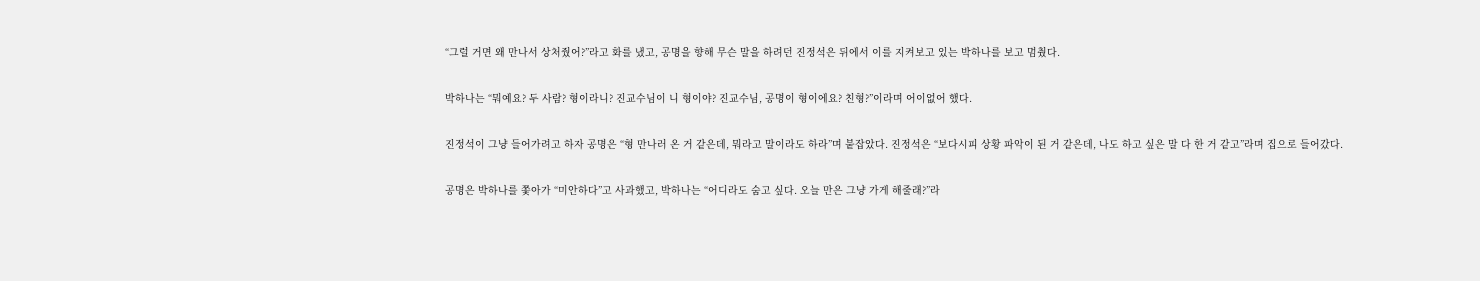“그럴 거면 왜 만나서 상처줬어?”라고 화를 냈고, 공명을 향해 무슨 말을 하려던 진정석은 뒤에서 이를 지켜보고 있는 박하나를 보고 멈췄다.

박하나는 “뭐예요? 두 사람? 형이라니? 진교수님이 니 형이야? 진교수님, 공명이 형이에요? 친형?”이라며 어이없어 했다.

진정석이 그냥 들어가려고 하자 공명은 “형 만나러 온 거 같은데, 뭐라고 말이라도 하라”며 붙잡았다. 진정석은 “보다시피 상황 파악이 된 거 같은데, 나도 하고 싶은 말 다 한 거 같고”라며 집으로 들어갔다.

공명은 박하나를 쫓아가 “미안하다”고 사과했고, 박하나는 “어디라도 숨고 싶다. 오늘 만은 그냥 가게 해줄래?”라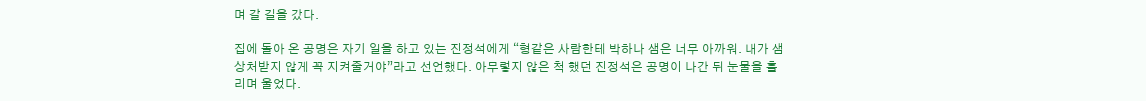며 갈 길을 갔다.

집에 돌아 온 공명은 자기 일을 하고 있는 진정석에게 “형같은 사람한테 박하나 샘은 너무 아까워. 내가 샘 상처받지 않게 꼭 지켜줄거야”라고 선언했다. 아무렇지 않은 척 했던 진정석은 공명이 나간 뒤 눈물을 흘리며 울었다.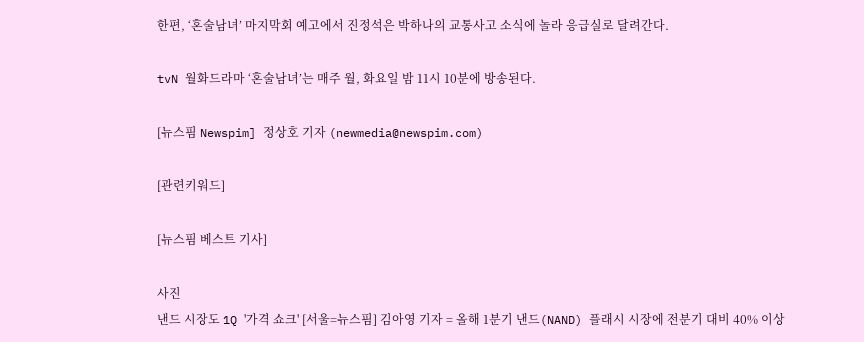한편, ‘혼술남녀’ 마지막회 예고에서 진정석은 박하나의 교통사고 소식에 놀라 응급실로 달려간다.

tvN 월화드라마 ‘혼술남녀’는 매주 월, 화요일 밤 11시 10분에 방송된다.

[뉴스핌 Newspim] 정상호 기자 (newmedia@newspim.com)

[관련키워드]

[뉴스핌 베스트 기사]

사진
낸드 시장도 1Q '가격 쇼크' [서울=뉴스핌] 김아영 기자 = 올해 1분기 낸드(NAND) 플래시 시장에 전분기 대비 40% 이상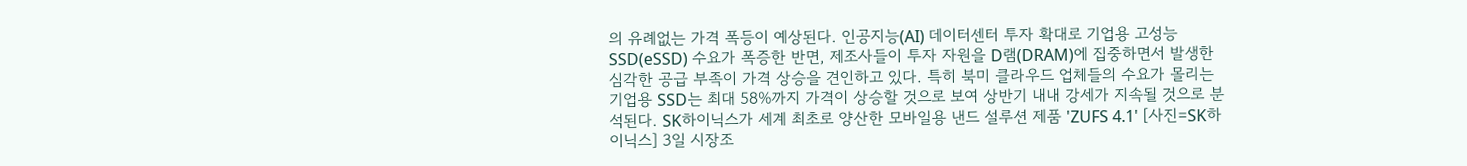의 유례없는 가격 폭등이 예상된다. 인공지능(AI) 데이터센터 투자 확대로 기업용 고성능 SSD(eSSD) 수요가 폭증한 반면, 제조사들이 투자 자원을 D램(DRAM)에 집중하면서 발생한 심각한 공급 부족이 가격 상승을 견인하고 있다. 특히 북미 클라우드 업체들의 수요가 몰리는 기업용 SSD는 최대 58%까지 가격이 상승할 것으로 보여 상반기 내내 강세가 지속될 것으로 분석된다. SK하이닉스가 세계 최초로 양산한 모바일용 낸드 설루션 제품 'ZUFS 4.1' [사진=SK하이닉스] 3일 시장조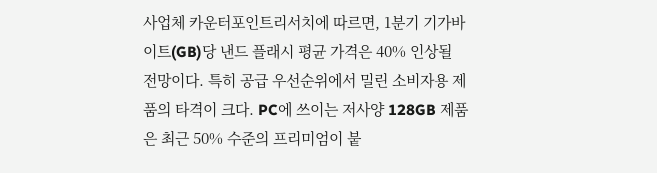사업체 카운터포인트리서치에 따르면, 1분기 기가바이트(GB)당 낸드 플래시 평균 가격은 40% 인상될 전망이다. 특히 공급 우선순위에서 밀린 소비자용 제품의 타격이 크다. PC에 쓰이는 저사양 128GB 제품은 최근 50% 수준의 프리미엄이 붙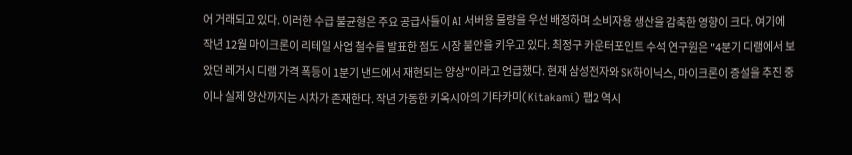어 거래되고 있다. 이러한 수급 불균형은 주요 공급사들이 AI 서버용 물량을 우선 배정하며 소비자용 생산을 감축한 영향이 크다. 여기에 작년 12월 마이크론이 리테일 사업 철수를 발표한 점도 시장 불안을 키우고 있다. 최정구 카운터포인트 수석 연구원은 "4분기 디램에서 보았던 레거시 디램 가격 폭등이 1분기 낸드에서 재현되는 양상"이라고 언급했다. 현재 삼성전자와 SK하이닉스, 마이크론이 증설을 추진 중이나 실제 양산까지는 시차가 존재한다. 작년 가동한 키옥시아의 기타카미(Kitakami) 팹2 역시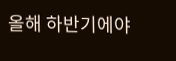올해 하반기에야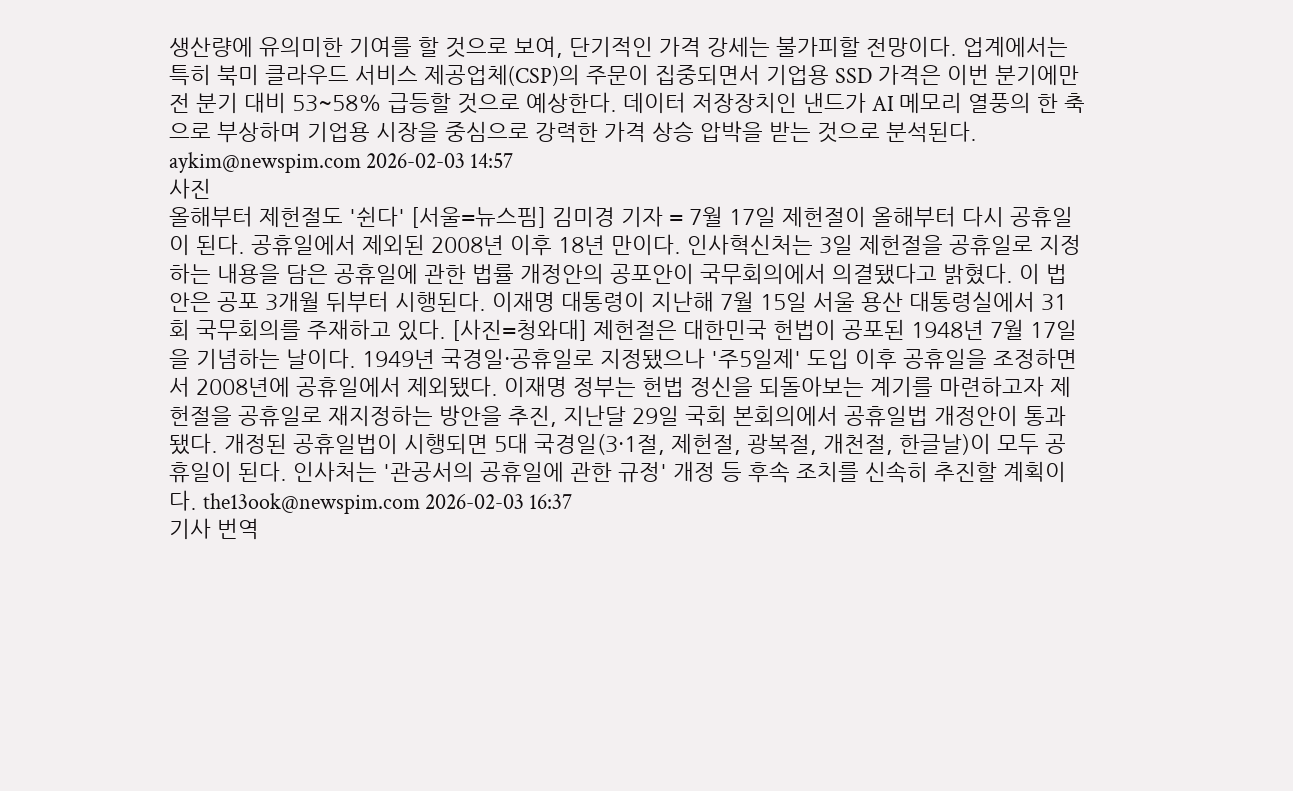생산량에 유의미한 기여를 할 것으로 보여, 단기적인 가격 강세는 불가피할 전망이다. 업계에서는 특히 북미 클라우드 서비스 제공업체(CSP)의 주문이 집중되면서 기업용 SSD 가격은 이번 분기에만 전 분기 대비 53~58% 급등할 것으로 예상한다. 데이터 저장장치인 낸드가 AI 메모리 열풍의 한 축으로 부상하며 기업용 시장을 중심으로 강력한 가격 상승 압박을 받는 것으로 분석된다. aykim@newspim.com 2026-02-03 14:57
사진
올해부터 제헌절도 '쉰다' [서울=뉴스핌] 김미경 기자 = 7월 17일 제헌절이 올해부터 다시 공휴일이 된다. 공휴일에서 제외된 2008년 이후 18년 만이다. 인사혁신처는 3일 제헌절을 공휴일로 지정하는 내용을 담은 공휴일에 관한 법률 개정안의 공포안이 국무회의에서 의결됐다고 밝혔다. 이 법안은 공포 3개월 뒤부터 시행된다. 이재명 대통령이 지난해 7월 15일 서울 용산 대통령실에서 31회 국무회의를 주재하고 있다. [사진=청와대] 제헌절은 대한민국 헌법이 공포된 1948년 7월 17일을 기념하는 날이다. 1949년 국경일·공휴일로 지정됐으나 '주5일제' 도입 이후 공휴일을 조정하면서 2008년에 공휴일에서 제외됐다. 이재명 정부는 헌법 정신을 되돌아보는 계기를 마련하고자 제헌절을 공휴일로 재지정하는 방안을 추진, 지난달 29일 국회 본회의에서 공휴일법 개정안이 통과됐다. 개정된 공휴일법이 시행되면 5대 국경일(3·1절, 제헌절, 광복절, 개천절, 한글날)이 모두 공휴일이 된다. 인사처는 '관공서의 공휴일에 관한 규정' 개정 등 후속 조치를 신속히 추진할 계획이다. the13ook@newspim.com 2026-02-03 16:37
기사 번역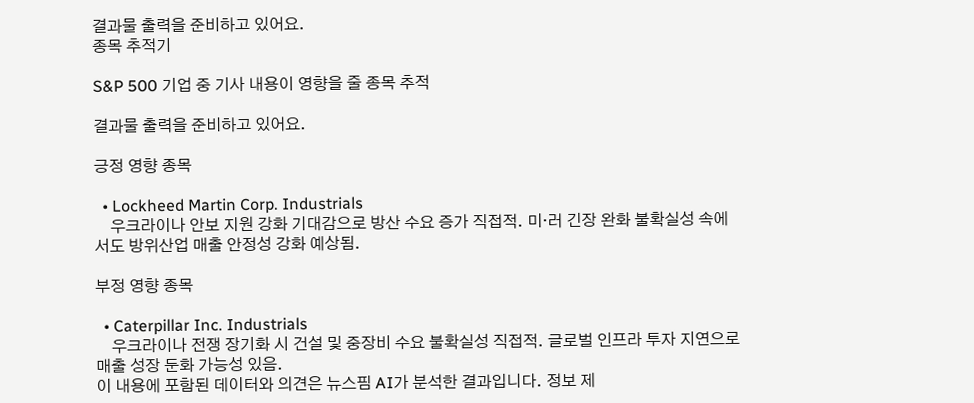결과물 출력을 준비하고 있어요.
종목 추적기

S&P 500 기업 중 기사 내용이 영향을 줄 종목 추적

결과물 출력을 준비하고 있어요.

긍정 영향 종목

  • Lockheed Martin Corp. Industrials
    우크라이나 안보 지원 강화 기대감으로 방산 수요 증가 직접적. 미·러 긴장 완화 불확실성 속에서도 방위산업 매출 안정성 강화 예상됨.

부정 영향 종목

  • Caterpillar Inc. Industrials
    우크라이나 전쟁 장기화 시 건설 및 중장비 수요 불확실성 직접적. 글로벌 인프라 투자 지연으로 매출 성장 둔화 가능성 있음.
이 내용에 포함된 데이터와 의견은 뉴스핌 AI가 분석한 결과입니다. 정보 제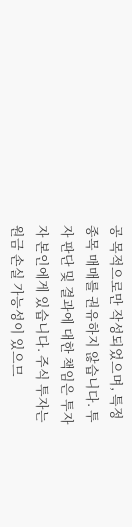공 목적으로만 작성되었으며, 특정 종목 매매를 권유하지 않습니다. 투자 판단 및 결과에 대한 책임은 투자자 본인에게 있습니다. 주식 투자는 원금 손실 가능성이 있으므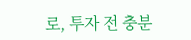로, 투자 전 충분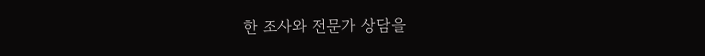한 조사와 전문가 상담을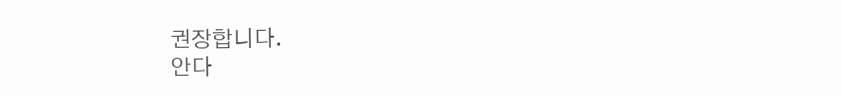권장합니다.
안다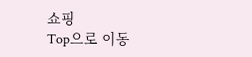쇼핑
Top으로 이동